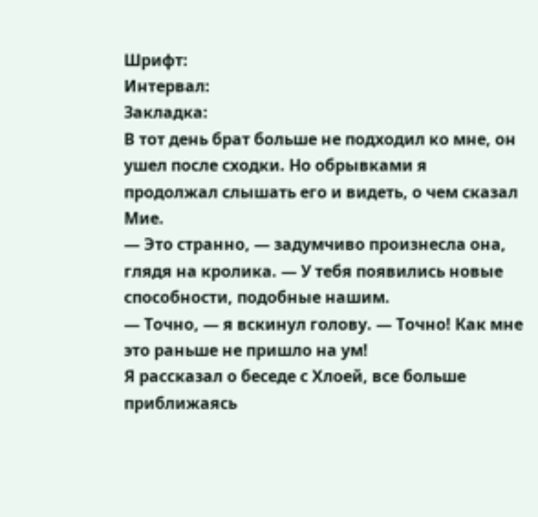Шрифт:
Интервал:
Закладка:
В тот день брат больше не подходил ко мне, он ушел после сходки. Но обрывками я продолжал слышать его и видеть, о чем сказал Мие.
— Это странно, — задумчиво произнесла она, глядя на кролика. — У тебя появились новые способности, подобные нашим.
— Точно, — я вскинул голову. — Точно! Как мне это раньше не пришло на ум!
Я рассказал о беседе с Хлоей, все больше приближаясь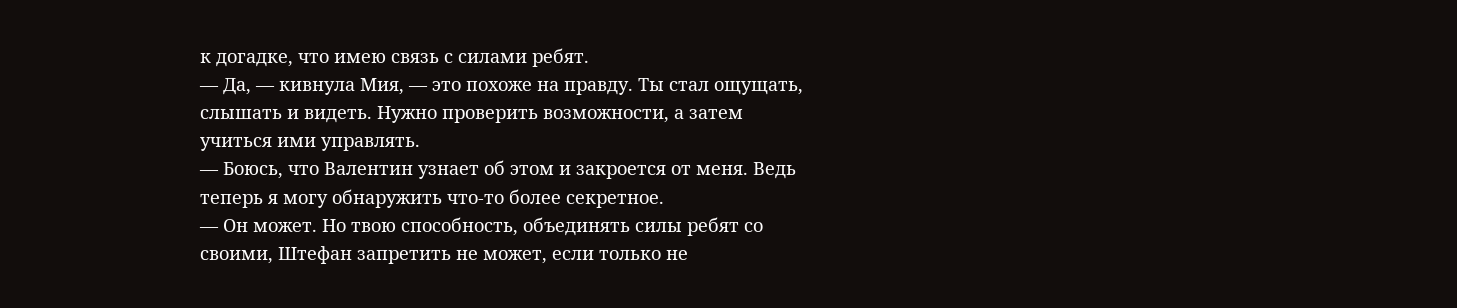к догадке, что имею связь с силами ребят.
— Да, — кивнула Мия, — это похоже на правду. Ты стал ощущать, слышать и видеть. Нужно проверить возможности, а затем учиться ими управлять.
— Боюсь, что Валентин узнает об этом и закроется от меня. Ведь теперь я могу обнаружить что-то более секретное.
— Он может. Но твою способность, объединять силы ребят со своими, Штефан запретить не может, если только не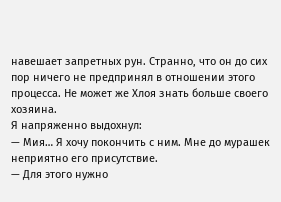навешает запретных рун. Странно, что он до сих пор ничего не предпринял в отношении этого процесса. Не может же Хлоя знать больше своего хозяина.
Я напряженно выдохнул:
— Мия… Я хочу покончить с ним. Мне до мурашек неприятно его присутствие.
— Для этого нужно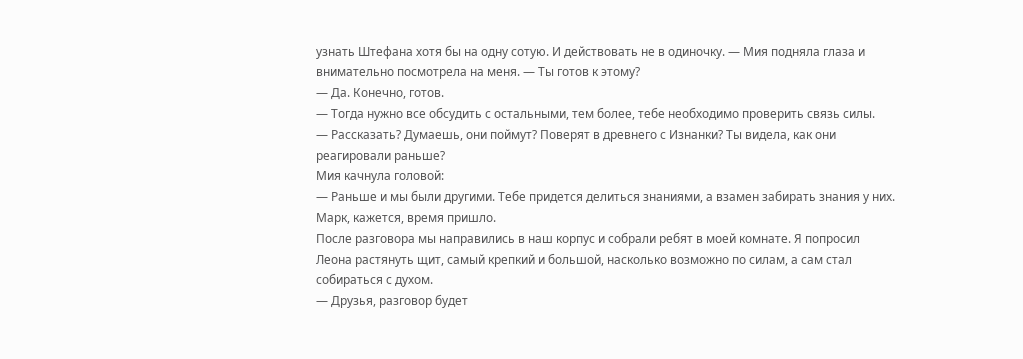узнать Штефана хотя бы на одну сотую. И действовать не в одиночку. — Мия подняла глаза и внимательно посмотрела на меня. — Ты готов к этому?
— Да. Конечно, готов.
— Тогда нужно все обсудить с остальными, тем более, тебе необходимо проверить связь силы.
— Рассказать? Думаешь, они поймут? Поверят в древнего с Изнанки? Ты видела, как они реагировали раньше?
Мия качнула головой:
— Раньше и мы были другими. Тебе придется делиться знаниями, а взамен забирать знания у них. Марк, кажется, время пришло.
После разговора мы направились в наш корпус и собрали ребят в моей комнате. Я попросил Леона растянуть щит, самый крепкий и большой, насколько возможно по силам, а сам стал собираться с духом.
— Друзья, разговор будет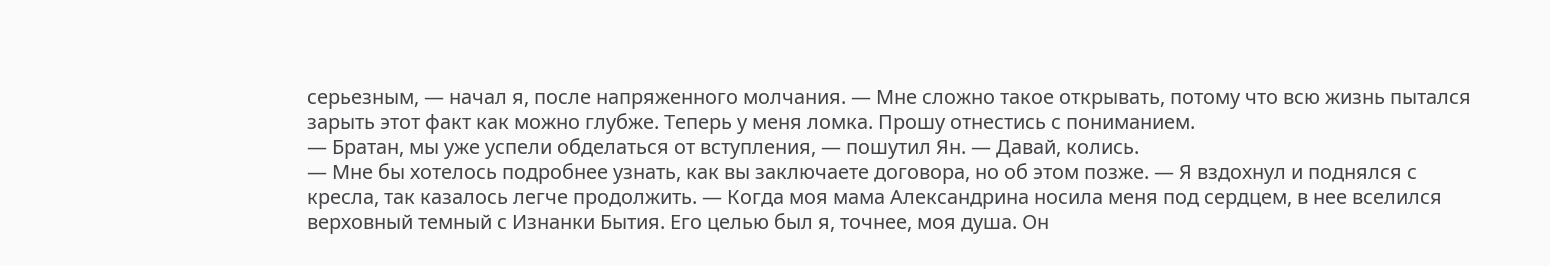серьезным, — начал я, после напряженного молчания. — Мне сложно такое открывать, потому что всю жизнь пытался зарыть этот факт как можно глубже. Теперь у меня ломка. Прошу отнестись с пониманием.
— Братан, мы уже успели обделаться от вступления, — пошутил Ян. — Давай, колись.
— Мне бы хотелось подробнее узнать, как вы заключаете договора, но об этом позже. — Я вздохнул и поднялся с кресла, так казалось легче продолжить. — Когда моя мама Александрина носила меня под сердцем, в нее вселился верховный темный с Изнанки Бытия. Его целью был я, точнее, моя душа. Он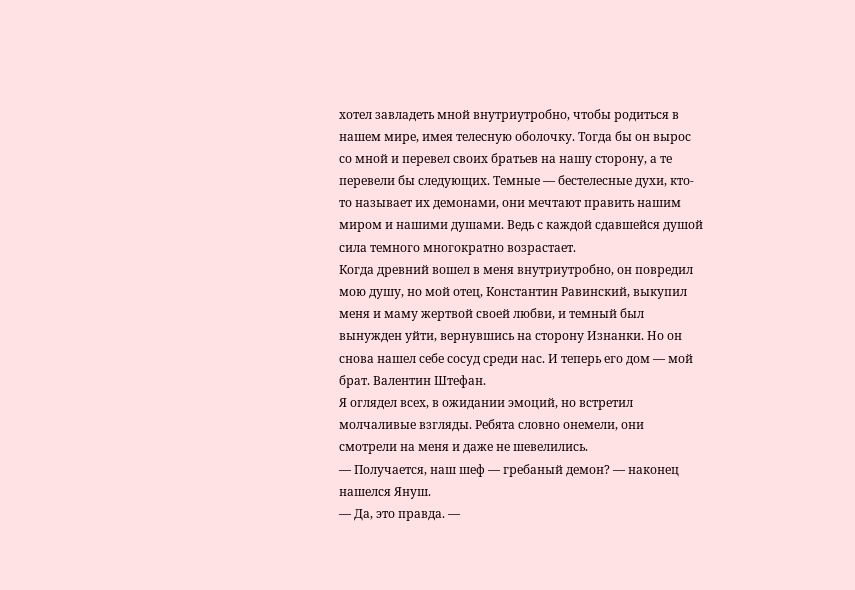хотел завладеть мной внутриутробно, чтобы родиться в нашем мире, имея телесную оболочку. Тогда бы он вырос со мной и перевел своих братьев на нашу сторону, а те перевели бы следующих. Темные — бестелесные духи, кто-то называет их демонами, они мечтают править нашим миром и нашими душами. Ведь с каждой сдавшейся душой сила темного многократно возрастает.
Когда древний вошел в меня внутриутробно, он повредил мою душу, но мой отец, Константин Равинский, выкупил меня и маму жертвой своей любви, и темный был вынужден уйти, вернувшись на сторону Изнанки. Но он снова нашел себе сосуд среди нас. И теперь его дом — мой брат. Валентин Штефан.
Я оглядел всех, в ожидании эмоций, но встретил молчаливые взгляды. Ребята словно онемели, они смотрели на меня и даже не шевелились.
— Получается, наш шеф — гребаный демон? — наконец нашелся Януш.
— Да, это правда. —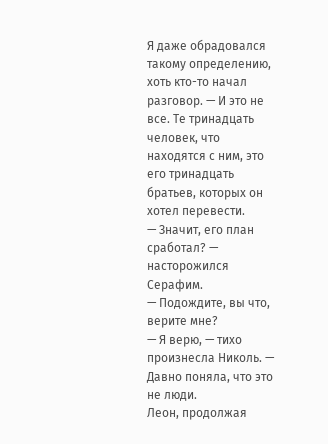Я даже обрадовался такому определению, хоть кто-то начал разговор. — И это не все. Те тринадцать человек, что находятся с ним, это его тринадцать братьев, которых он хотел перевести.
— Значит, его план сработал? — насторожился Серафим.
— Подождите, вы что, верите мне?
— Я верю, — тихо произнесла Николь. — Давно поняла, что это не люди.
Леон, продолжая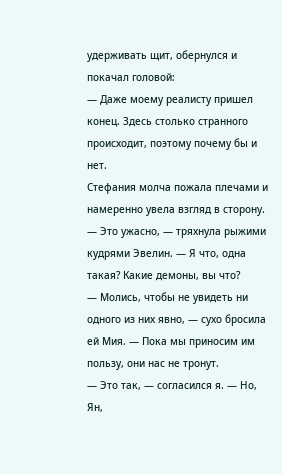удерживать щит, обернулся и покачал головой:
— Даже моему реалисту пришел конец. Здесь столько странного происходит, поэтому почему бы и нет.
Стефания молча пожала плечами и намеренно увела взгляд в сторону.
— Это ужасно, — тряхнула рыжими кудрями Эвелин. — Я что, одна такая? Какие демоны, вы что?
— Молись, чтобы не увидеть ни одного из них явно, — сухо бросила ей Мия. — Пока мы приносим им пользу, они нас не тронут.
— Это так, — согласился я. — Но, Ян,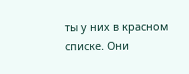ты у них в красном списке. Они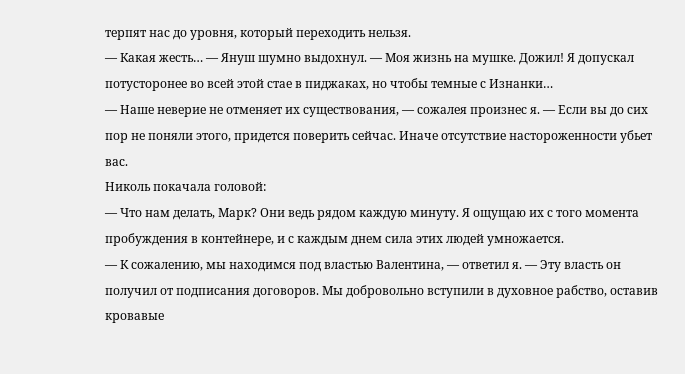терпят нас до уровня, который переходить нельзя.
— Какая жесть… — Януш шумно выдохнул. — Моя жизнь на мушке. Дожил! Я допускал потусторонее во всей этой стае в пиджаках, но чтобы темные с Изнанки…
— Наше неверие не отменяет их существования, — сожалея произнес я. — Если вы до сих пор не поняли этого, придется поверить сейчас. Иначе отсутствие настороженности убьет вас.
Николь покачала головой:
— Что нам делать, Марк? Они ведь рядом каждую минуту. Я ощущаю их с того момента пробуждения в контейнере, и с каждым днем сила этих людей умножается.
— К сожалению, мы находимся под властью Валентина, — ответил я. — Эту власть он получил от подписания договоров. Мы добровольно вступили в духовное рабство, оставив кровавые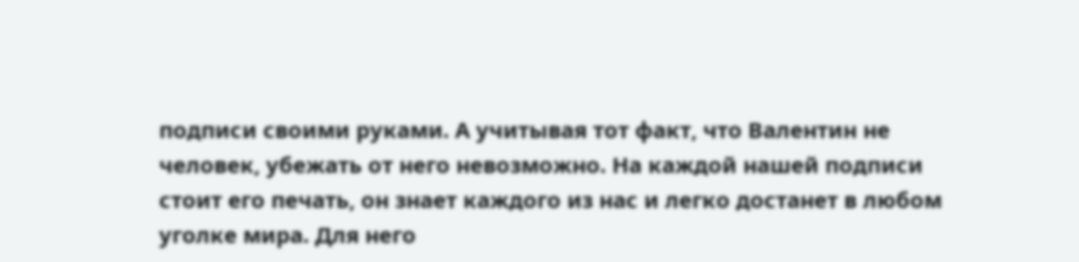подписи своими руками. А учитывая тот факт, что Валентин не человек, убежать от него невозможно. На каждой нашей подписи стоит его печать, он знает каждого из нас и легко достанет в любом уголке мира. Для него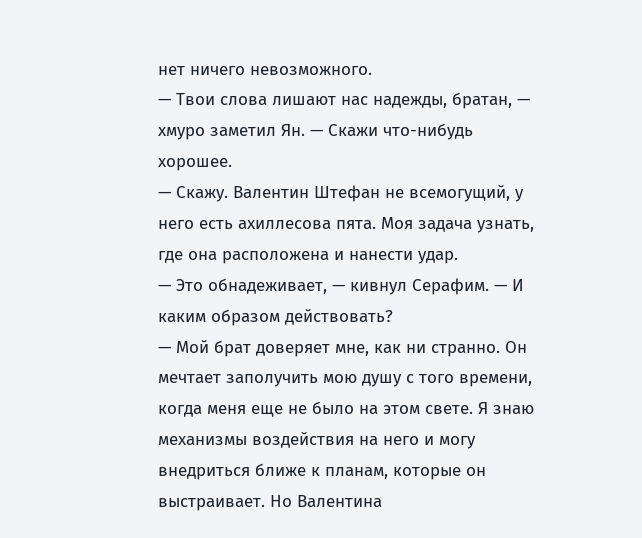нет ничего невозможного.
— Твои слова лишают нас надежды, братан, — хмуро заметил Ян. — Скажи что-нибудь хорошее.
— Скажу. Валентин Штефан не всемогущий, у него есть ахиллесова пята. Моя задача узнать, где она расположена и нанести удар.
— Это обнадеживает, — кивнул Серафим. — И каким образом действовать?
— Мой брат доверяет мне, как ни странно. Он мечтает заполучить мою душу с того времени, когда меня еще не было на этом свете. Я знаю механизмы воздействия на него и могу внедриться ближе к планам, которые он выстраивает. Но Валентина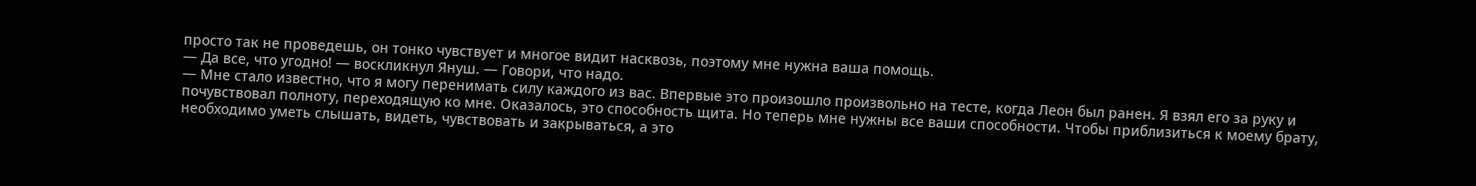просто так не проведешь, он тонко чувствует и многое видит насквозь, поэтому мне нужна ваша помощь.
— Да все, что угодно! — воскликнул Януш. — Говори, что надо.
— Мне стало известно, что я могу перенимать силу каждого из вас. Впервые это произошло произвольно на тесте, когда Леон был ранен. Я взял его за руку и почувствовал полноту, переходящую ко мне. Оказалось, это способность щита. Но теперь мне нужны все ваши способности. Чтобы приблизиться к моему брату, необходимо уметь слышать, видеть, чувствовать и закрываться, а это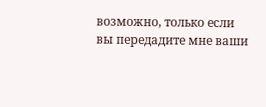возможно, только если вы передадите мне ваши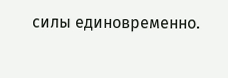силы единовременно.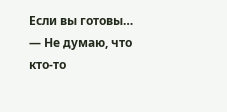Если вы готовы…
— Не думаю, что кто-то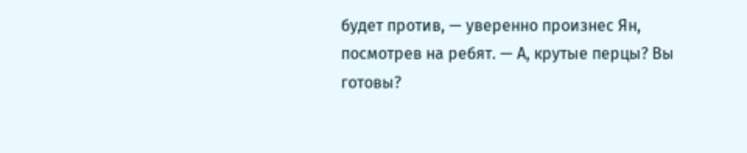будет против, — уверенно произнес Ян, посмотрев на ребят. — А, крутые перцы? Вы готовы?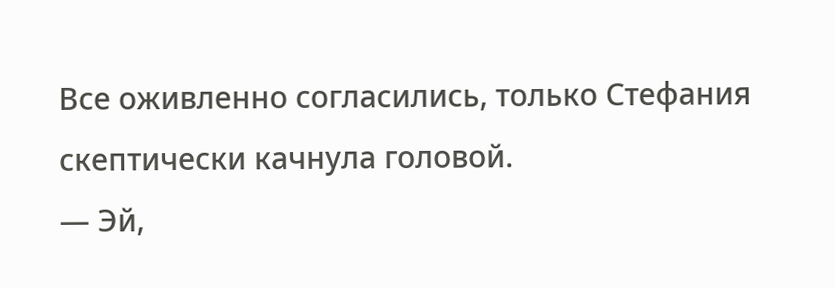Все оживленно согласились, только Стефания скептически качнула головой.
— Эй,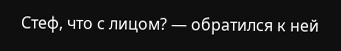Стеф, что с лицом? — обратился к ней